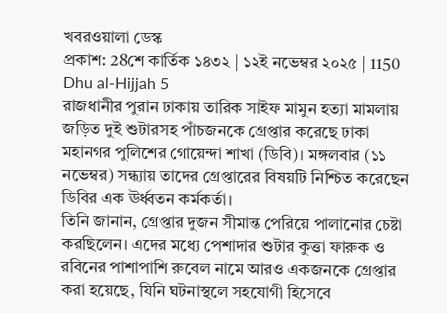খবরওয়ালা ডেস্ক
প্রকাশ: 28শে কার্তিক ১৪৩২ | ১২ই নভেম্বর ২০২৫ | 1150 Dhu al-Hijjah 5
রাজধানীর পুরান ঢাকায় তারিক সাইফ মামুন হত্যা মামলায় জড়িত দুই শুটারসহ পাঁচজনকে গ্রেপ্তার করেছে ঢাকা মহানগর পুলিশের গোয়েন্দা শাখা (ডিবি)। মঙ্গলবার (১১ নভেম্বর) সন্ধ্যায় তাদের গ্রেপ্তারের বিষয়টি নিশ্চিত করেছেন ডিবির এক ঊর্ধ্বতন কর্মকর্তা।
তিনি জানান, গ্রেপ্তার দুজন সীমান্ত পেরিয়ে পালানোর চেষ্টা করছিলেন। এদের মধ্যে পেশাদার শুটার কুত্তা ফারুক ও রবিনের পাশাপাশি রুবেল নামে আরও একজনকে গ্রেপ্তার করা হয়েছে, যিনি ঘটনাস্থলে সহযোগী হিসেবে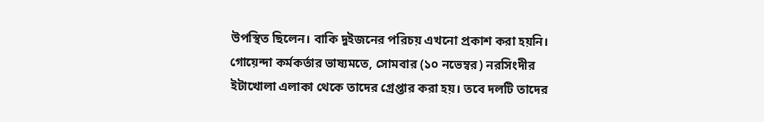উপস্থিত ছিলেন। বাকি দুইজনের পরিচয় এখনো প্রকাশ করা হয়নি।
গোয়েন্দা কর্মকর্তার ভাষ্যমতে, সোমবার (১০ নভেম্বর) নরসিংদীর ইটাখোলা এলাকা থেকে তাদের গ্রেপ্তার করা হয়। তবে দলটি তাদের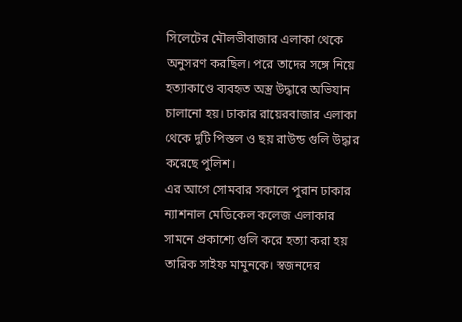সিলেটের মৌলভীবাজার এলাকা থেকে অনুসরণ করছিল। পরে তাদের সঙ্গে নিয়ে হত্যাকাণ্ডে ব্যবহৃত অস্ত্র উদ্ধারে অভিযান চালানো হয়। ঢাকার রায়েরবাজার এলাকা থেকে দুটি পিস্তল ও ছয় রাউন্ড গুলি উদ্ধার করেছে পুলিশ।
এর আগে সোমবার সকালে পুরান ঢাকার ন্যাশনাল মেডিকেল কলেজ এলাকার সামনে প্রকাশ্যে গুলি করে হত্যা করা হয় তারিক সাইফ মামুনকে। স্বজনদের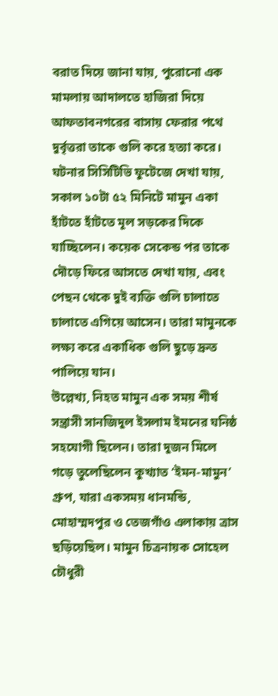বরাত দিয়ে জানা যায়, পুরোনো এক মামলায় আদালতে হাজিরা দিয়ে আফতাবনগরের বাসায় ফেরার পথে দুর্বৃত্তরা তাকে গুলি করে হত্যা করে।
ঘটনার সিসিটিভি ফুটেজে দেখা যায়, সকাল ১০টা ৫২ মিনিটে মামুন একা হাঁটতে হাঁটতে মূল সড়কের দিকে যাচ্ছিলেন। কয়েক সেকেন্ড পর তাকে দৌড়ে ফিরে আসতে দেখা যায়, এবং পেছন থেকে দুই ব্যক্তি গুলি চালাতে চালাতে এগিয়ে আসেন। তারা মামুনকে লক্ষ্য করে একাধিক গুলি ছুড়ে দ্রুত পালিয়ে যান।
উল্লেখ্য, নিহত মামুন এক সময় শীর্ষ সন্ত্রাসী সানজিদুল ইসলাম ইমনের ঘনিষ্ঠ সহযোগী ছিলেন। তারা দুজন মিলে গড়ে তুলেছিলেন কুখ্যাত ‘ইমন-মামুন’ গ্রুপ, যারা একসময় ধানমন্ডি, মোহাম্মদপুর ও তেজগাঁও এলাকায় ত্রাস ছড়িয়েছিল। মামুন চিত্রনায়ক সোহেল চৌধুরী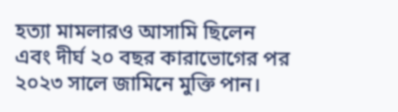হত্যা মামলারও আসামি ছিলেন এবং দীর্ঘ ২০ বছর কারাভোগের পর ২০২৩ সালে জামিনে মুক্তি পান।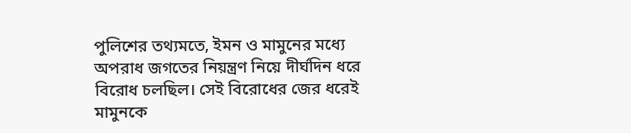পুলিশের তথ্যমতে, ইমন ও মামুনের মধ্যে অপরাধ জগতের নিয়ন্ত্রণ নিয়ে দীর্ঘদিন ধরে বিরোধ চলছিল। সেই বিরোধের জের ধরেই মামুনকে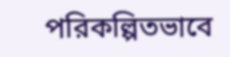পরিকল্পিতভাবে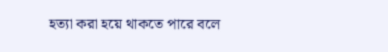হত্যা করা হয়ে থাকতে পারে বলে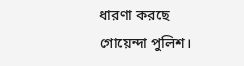ধারণা করছে গোয়েন্দা পুলিশ।